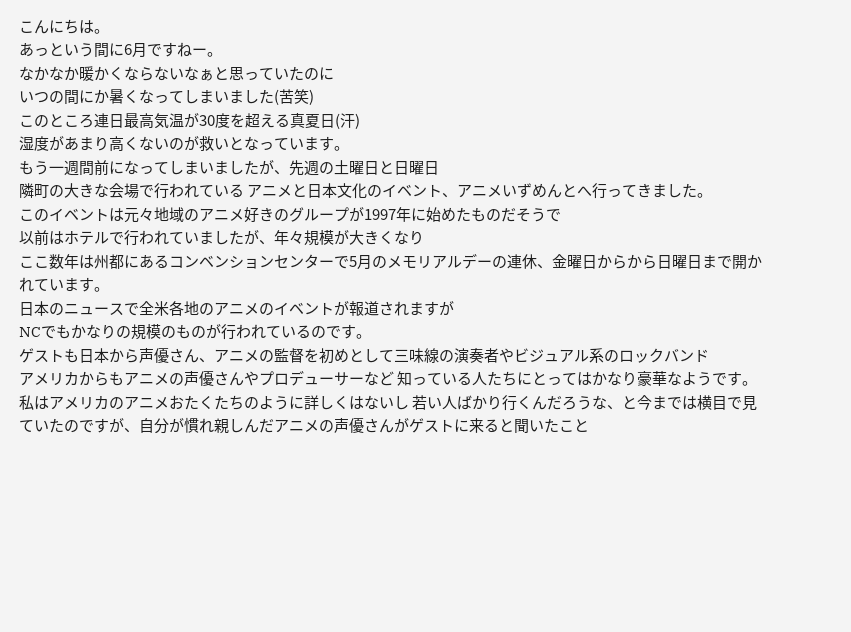こんにちは。
あっという間に6月ですねー。
なかなか暖かくならないなぁと思っていたのに
いつの間にか暑くなってしまいました(苦笑)
このところ連日最高気温が30度を超える真夏日(汗)
湿度があまり高くないのが救いとなっています。
もう一週間前になってしまいましたが、先週の土曜日と日曜日
隣町の大きな会場で行われている アニメと日本文化のイベント、アニメいずめんとへ行ってきました。
このイベントは元々地域のアニメ好きのグループが1997年に始めたものだそうで
以前はホテルで行われていましたが、年々規模が大きくなり
ここ数年は州都にあるコンベンションセンターで5月のメモリアルデーの連休、金曜日からから日曜日まで開かれています。
日本のニュースで全米各地のアニメのイベントが報道されますが
NCでもかなりの規模のものが行われているのです。
ゲストも日本から声優さん、アニメの監督を初めとして三味線の演奏者やビジュアル系のロックバンド
アメリカからもアニメの声優さんやプロデューサーなど 知っている人たちにとってはかなり豪華なようです。
私はアメリカのアニメおたくたちのように詳しくはないし 若い人ばかり行くんだろうな、と今までは横目で見ていたのですが、自分が慣れ親しんだアニメの声優さんがゲストに来ると聞いたこと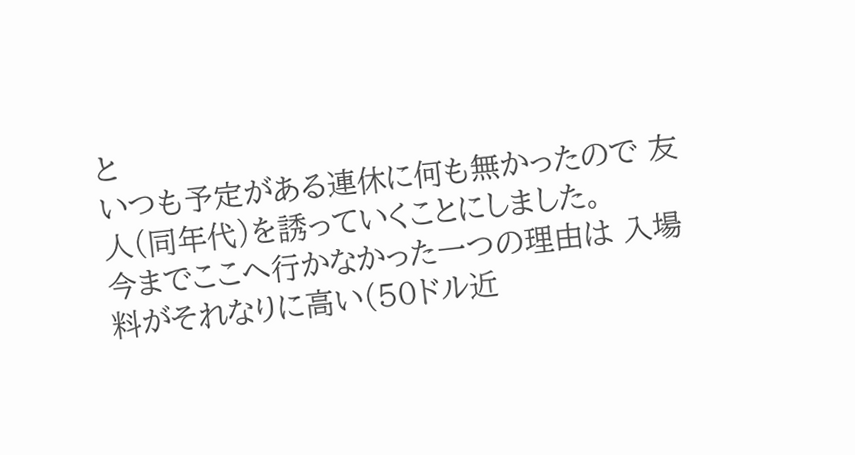と
いつも予定がある連休に何も無かったので 友人(同年代)を誘っていくことにしました。
今までここへ行かなかった一つの理由は 入場料がそれなりに高い(50ドル近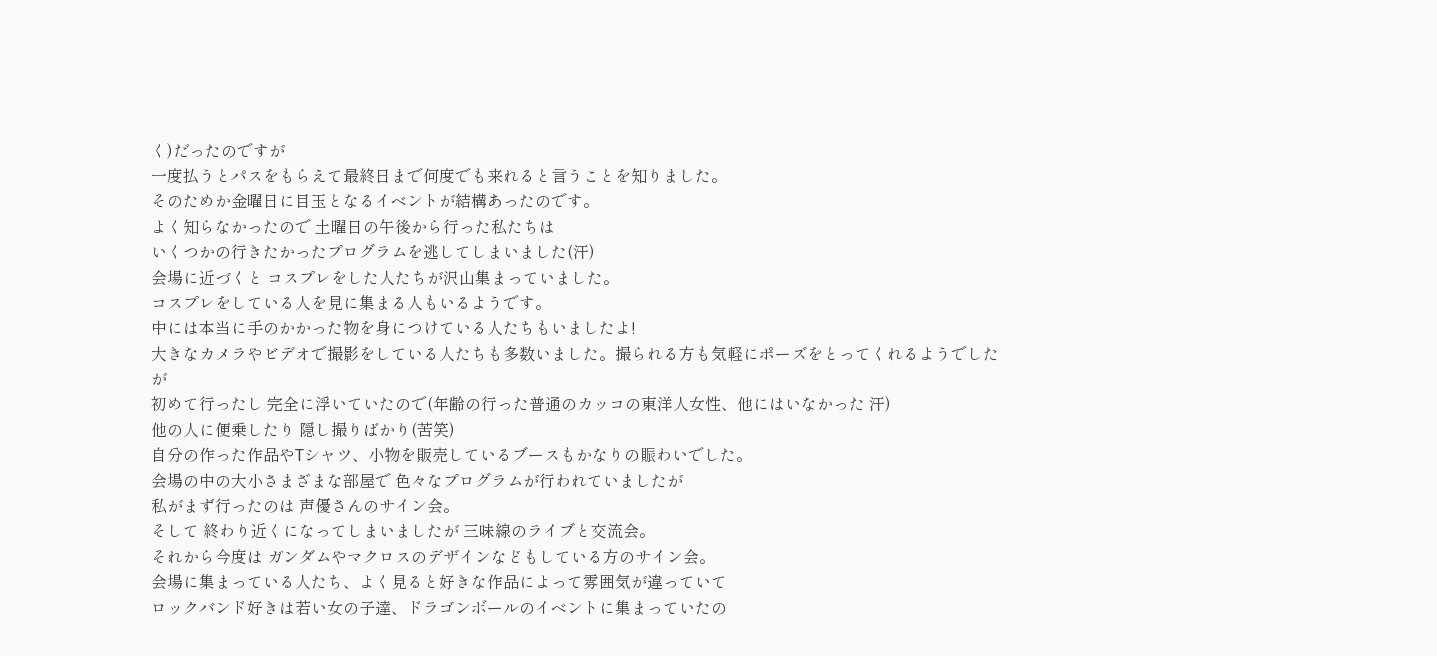く)だったのですが
一度払うとパスをもらえて最終日まで何度でも来れると言うことを知りました。
そのためか金曜日に目玉となるイベントが結構あったのです。
よく知らなかったので 土曜日の午後から行った私たちは
いくつかの行きたかったプログラムを逃してしまいました(汗)
会場に近づくと コスプレをした人たちが沢山集まっていました。
コスプレをしている人を見に集まる人もいるようです。
中には本当に手のかかった物を身につけている人たちもいましたよ!
大きなカメラやビデオで撮影をしている人たちも多数いました。撮られる方も気軽にポーズをとってくれるようでしたが
初めて行ったし 完全に浮いていたので(年齢の行った普通のカッコの東洋人女性、他にはいなかった 汗)
他の人に便乗したり 隠し撮りばかり(苦笑)
自分の作った作品やTシャツ、小物を販売しているブースもかなりの賑わいでした。
会場の中の大小さまざまな部屋で 色々なプログラムが行われていましたが
私がまず行ったのは 声優さんのサイン会。
そして 終わり近くになってしまいましたが 三味線のライブと交流会。
それから今度は ガンダムやマクロスのデザインなどもしている方のサイン会。
会場に集まっている人たち、よく見ると好きな作品によって雰囲気が違っていて
ロックバンド好きは若い女の子達、ドラゴンボールのイベントに集まっていたの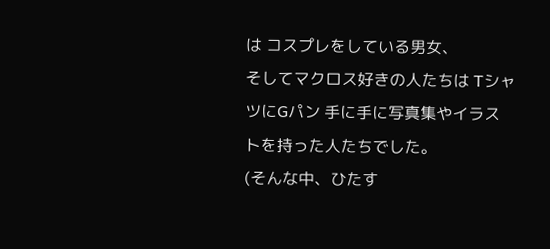は コスプレをしている男女、
そしてマクロス好きの人たちは TシャツにGパン 手に手に写真集やイラストを持った人たちでした。
(そんな中、ひたす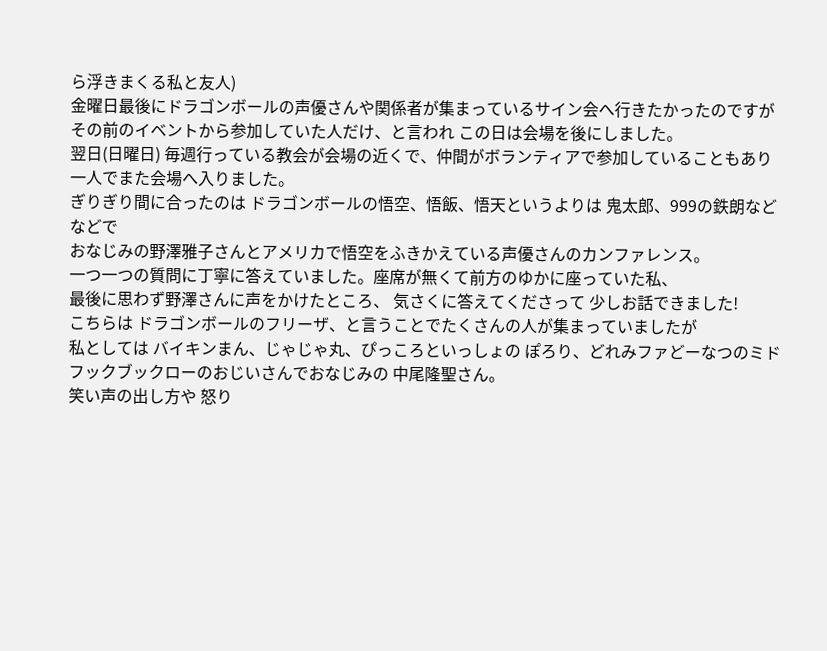ら浮きまくる私と友人)
金曜日最後にドラゴンボールの声優さんや関係者が集まっているサイン会へ行きたかったのですが
その前のイベントから参加していた人だけ、と言われ この日は会場を後にしました。
翌日(日曜日) 毎週行っている教会が会場の近くで、仲間がボランティアで参加していることもあり
一人でまた会場へ入りました。
ぎりぎり間に合ったのは ドラゴンボールの悟空、悟飯、悟天というよりは 鬼太郎、999の鉄朗などなどで
おなじみの野澤雅子さんとアメリカで悟空をふきかえている声優さんのカンファレンス。
一つ一つの質問に丁寧に答えていました。座席が無くて前方のゆかに座っていた私、
最後に思わず野澤さんに声をかけたところ、 気さくに答えてくださって 少しお話できました!
こちらは ドラゴンボールのフリーザ、と言うことでたくさんの人が集まっていましたが
私としては バイキンまん、じゃじゃ丸、ぴっころといっしょの ぽろり、どれみファどーなつのミド
フックブックローのおじいさんでおなじみの 中尾隆聖さん。
笑い声の出し方や 怒り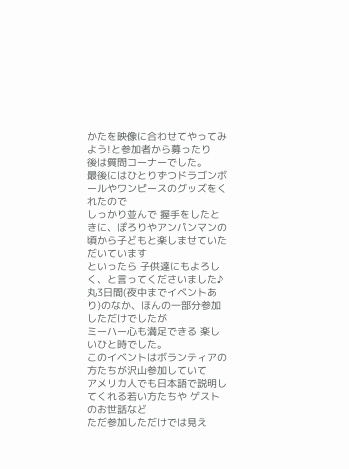かたを映像に合わせてやってみよう!と参加者から募ったり
後は質問コーナーでした。
最後にはひとりずつドラゴンボールやワンピースのグッズをくれたので
しっかり並んで 握手をしたときに、ぽろりやアンパンマンの頃から子どもと楽しませていただいています
といったら 子供達にもよろしく、と言ってくださいました♪
丸3日間(夜中までイベントあり)のなか、ほんの一部分参加しただけでしたが
ミーハー心も満足できる 楽しいひと時でした。
このイベントはボランティアの方たちが沢山参加していて
アメリカ人でも日本語で説明してくれる若い方たちや ゲストのお世話など
ただ参加しただけでは見え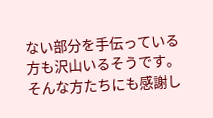ない部分を手伝っている方も沢山いるそうです。
そんな方たちにも感謝し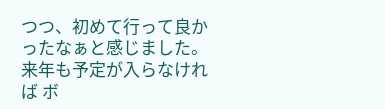つつ、初めて行って良かったなぁと感じました。
来年も予定が入らなければ ボ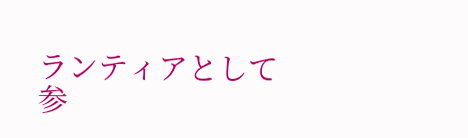ランティアとして参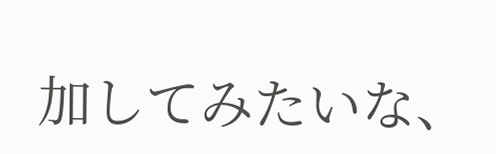加してみたいな、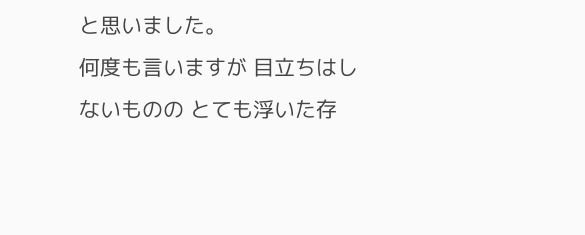と思いました。
何度も言いますが 目立ちはしないものの とても浮いた存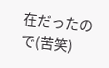在だったので(苦笑)